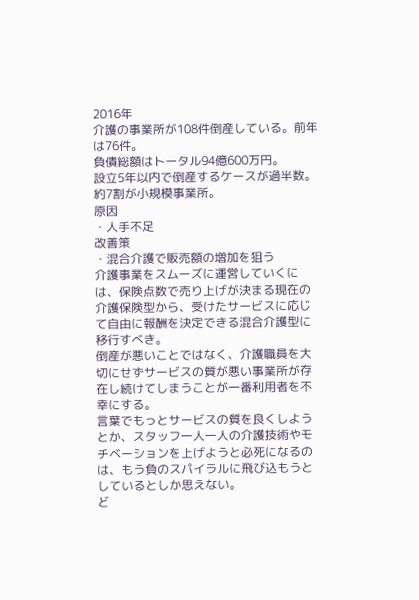2016年
介護の事業所が108件倒産している。前年は76件。
負債総額はトータル94億600万円。
設立5年以内で倒産するケースが過半数。
約7割が小規模事業所。
原因
・人手不足
改善策
・混合介護で販売額の増加を狙う
介護事業をスムーズに運営していくには、保険点数で売り上げが決まる現在の介護保険型から、受けたサービスに応じて自由に報酬を決定できる混合介護型に移行すべき。
倒産が悪いことではなく、介護職員を大切にせずサービスの質が悪い事業所が存在し続けてしまうことが一番利用者を不幸にする。
言葉でもっとサービスの質を良くしようとか、スタッフ一人一人の介護技術やモチベーションを上げようと必死になるのは、もう負のスパイラルに飛び込もうとしているとしか思えない。
ど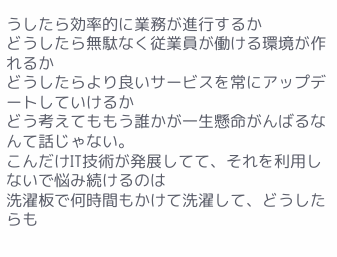うしたら効率的に業務が進行するか
どうしたら無駄なく従業員が働ける環境が作れるか
どうしたらより良いサービスを常にアップデートしていけるか
どう考えてももう誰かが一生懸命がんばるなんて話じゃない。
こんだけIT技術が発展してて、それを利用しないで悩み続けるのは
洗濯板で何時間もかけて洗濯して、どうしたらも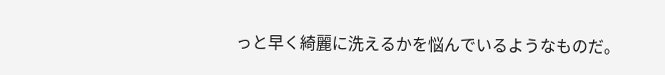っと早く綺麗に洗えるかを悩んでいるようなものだ。